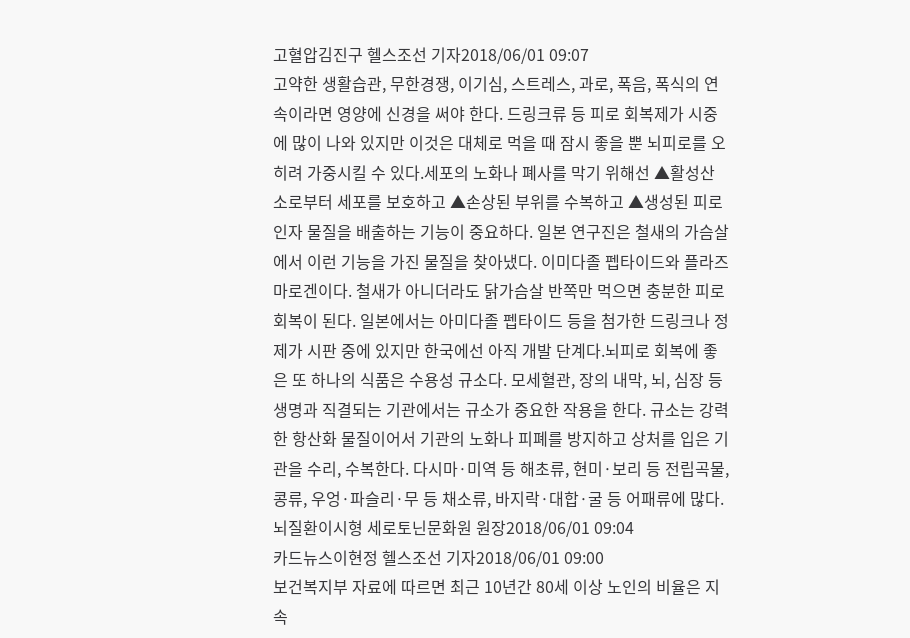고혈압김진구 헬스조선 기자2018/06/01 09:07
고약한 생활습관, 무한경쟁, 이기심, 스트레스, 과로, 폭음, 폭식의 연속이라면 영양에 신경을 써야 한다. 드링크류 등 피로 회복제가 시중에 많이 나와 있지만 이것은 대체로 먹을 때 잠시 좋을 뿐 뇌피로를 오히려 가중시킬 수 있다.세포의 노화나 폐사를 막기 위해선 ▲활성산소로부터 세포를 보호하고 ▲손상된 부위를 수복하고 ▲생성된 피로인자 물질을 배출하는 기능이 중요하다. 일본 연구진은 철새의 가슴살에서 이런 기능을 가진 물질을 찾아냈다. 이미다졸 펩타이드와 플라즈마로겐이다. 철새가 아니더라도 닭가슴살 반쪽만 먹으면 충분한 피로회복이 된다. 일본에서는 아미다졸 펩타이드 등을 첨가한 드링크나 정제가 시판 중에 있지만 한국에선 아직 개발 단계다.뇌피로 회복에 좋은 또 하나의 식품은 수용성 규소다. 모세혈관, 장의 내막, 뇌, 심장 등 생명과 직결되는 기관에서는 규소가 중요한 작용을 한다. 규소는 강력한 항산화 물질이어서 기관의 노화나 피폐를 방지하고 상처를 입은 기관을 수리, 수복한다. 다시마·미역 등 해초류, 현미·보리 등 전립곡물, 콩류, 우엉·파슬리·무 등 채소류, 바지락·대합·굴 등 어패류에 많다.
뇌질환이시형 세로토닌문화원 원장2018/06/01 09:04
카드뉴스이현정 헬스조선 기자2018/06/01 09:00
보건복지부 자료에 따르면 최근 10년간 80세 이상 노인의 비율은 지속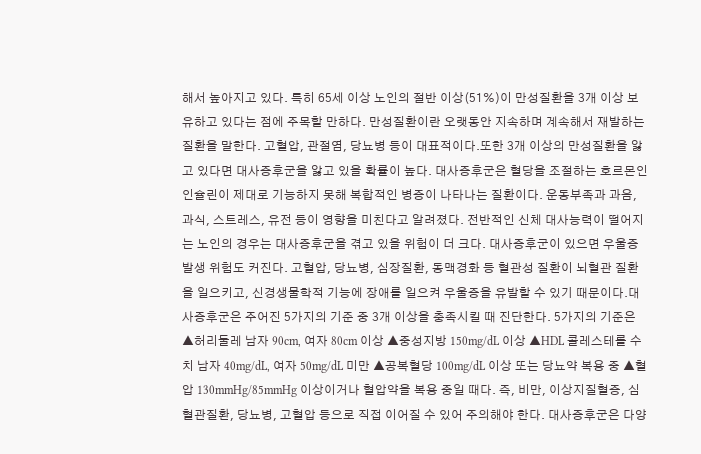해서 높아지고 있다. 특히 65세 이상 노인의 절반 이상(51%)이 만성질환을 3개 이상 보유하고 있다는 점에 주목할 만하다. 만성질환이란 오랫동안 지속하며 계속해서 재발하는 질환을 말한다. 고혈압, 관절염, 당뇨병 등이 대표적이다.또한 3개 이상의 만성질환을 앓고 있다면 대사증후군을 앓고 있을 확률이 높다. 대사증후군은 혈당을 조절하는 호르몬인 인슐린이 제대로 기능하지 못해 복합적인 병증이 나타나는 질환이다. 운동부족과 과음, 과식, 스트레스, 유전 등이 영향을 미친다고 알려졌다. 전반적인 신체 대사능력이 떨어지는 노인의 경우는 대사증후군을 겪고 있을 위험이 더 크다. 대사증후군이 있으면 우울증 발생 위험도 커진다. 고혈압, 당뇨병, 심장질환, 동맥경화 등 혈관성 질환이 뇌혈관 질환을 일으키고, 신경생물학적 기능에 장애를 일으켜 우울증을 유발할 수 있기 때문이다.대사증후군은 주어진 5가지의 기준 중 3개 이상을 충족시킬 때 진단한다. 5가지의 기준은 ▲허리둘레 남자 90cm, 여자 80cm 이상 ▲중성지방 150mg/dL 이상 ▲HDL 콜레스테롤 수치 남자 40mg/dL, 여자 50mg/dL 미만 ▲공복혈당 100mg/dL 이상 또는 당뇨약 복용 중 ▲혈압 130mmHg/85mmHg 이상이거나 혈압약을 복용 중일 때다. 즉, 비만, 이상지질혈증, 심혈관질환, 당뇨병, 고혈압 등으로 직접 이어질 수 있어 주의해야 한다. 대사증후군은 다양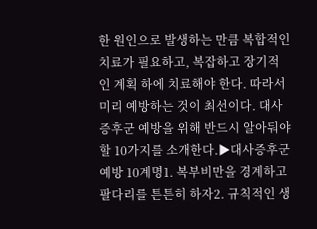한 원인으로 발생하는 만큼 복합적인 치료가 필요하고, 복잡하고 장기적인 계획 하에 치료해야 한다. 따라서 미리 예방하는 것이 최선이다. 대사증후군 예방을 위해 반드시 알아둬야 할 10가지를 소개한다.▶대사증후군 예방 10계명1. 복부비만을 경계하고 팔다리를 튼튼히 하자2. 규칙적인 생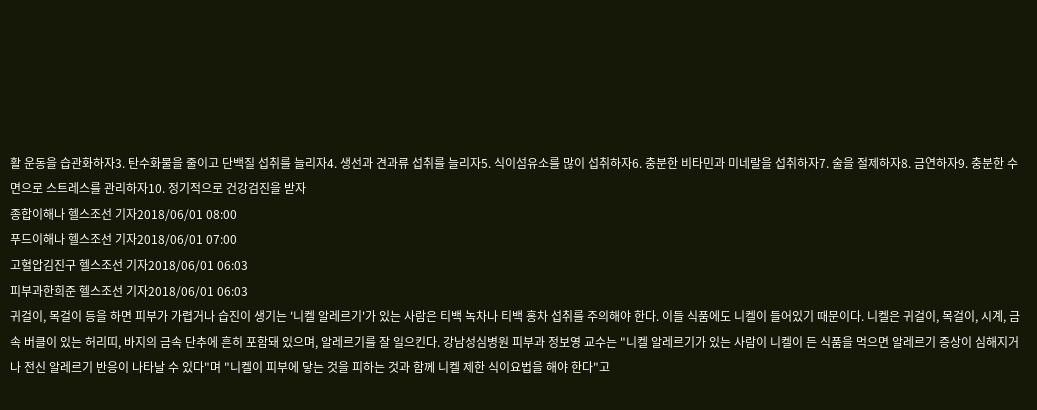활 운동을 습관화하자3. 탄수화물을 줄이고 단백질 섭취를 늘리자4. 생선과 견과류 섭취를 늘리자5. 식이섬유소를 많이 섭취하자6. 충분한 비타민과 미네랄을 섭취하자7. 술을 절제하자8. 금연하자9. 충분한 수면으로 스트레스를 관리하자10. 정기적으로 건강검진을 받자
종합이해나 헬스조선 기자2018/06/01 08:00
푸드이해나 헬스조선 기자2018/06/01 07:00
고혈압김진구 헬스조선 기자2018/06/01 06:03
피부과한희준 헬스조선 기자2018/06/01 06:03
귀걸이, 목걸이 등을 하면 피부가 가렵거나 습진이 생기는 '니켈 알레르기'가 있는 사람은 티백 녹차나 티백 홍차 섭취를 주의해야 한다. 이들 식품에도 니켈이 들어있기 때문이다. 니켈은 귀걸이, 목걸이, 시계, 금속 버클이 있는 허리띠, 바지의 금속 단추에 흔히 포함돼 있으며, 알레르기를 잘 일으킨다. 강남성심병원 피부과 정보영 교수는 "니켈 알레르기가 있는 사람이 니켈이 든 식품을 먹으면 알레르기 증상이 심해지거나 전신 알레르기 반응이 나타날 수 있다"며 "니켈이 피부에 닿는 것을 피하는 것과 함께 니켈 제한 식이요법을 해야 한다"고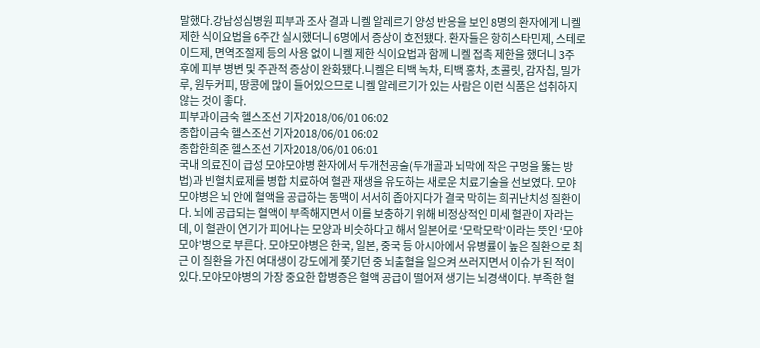말했다.강남성심병원 피부과 조사 결과 니켈 알레르기 양성 반응을 보인 8명의 환자에게 니켈 제한 식이요법을 6주간 실시했더니 6명에서 증상이 호전됐다. 환자들은 항히스타민제, 스테로이드제, 면역조절제 등의 사용 없이 니켈 제한 식이요법과 함께 니켈 접촉 제한을 했더니 3주 후에 피부 병변 및 주관적 증상이 완화됐다.니켈은 티백 녹차, 티백 홍차, 초콜릿, 감자칩, 밀가루, 원두커피, 땅콩에 많이 들어있으므로 니켈 알레르기가 있는 사람은 이런 식품은 섭취하지 않는 것이 좋다.
피부과이금숙 헬스조선 기자2018/06/01 06:02
종합이금숙 헬스조선 기자2018/06/01 06:02
종합한희준 헬스조선 기자2018/06/01 06:01
국내 의료진이 급성 모야모야병 환자에서 두개천공술(두개골과 뇌막에 작은 구멍을 뚫는 방법)과 빈혈치료제를 병합 치료하여 혈관 재생을 유도하는 새로운 치료기술을 선보였다. 모야모야병은 뇌 안에 혈액을 공급하는 동맥이 서서히 좁아지다가 결국 막히는 희귀난치성 질환이다. 뇌에 공급되는 혈액이 부족해지면서 이를 보충하기 위해 비정상적인 미세 혈관이 자라는데, 이 혈관이 연기가 피어나는 모양과 비슷하다고 해서 일본어로 ‘모락모락’이라는 뜻인 ‘모야모야’병으로 부른다. 모야모야병은 한국, 일본, 중국 등 아시아에서 유병률이 높은 질환으로 최근 이 질환을 가진 여대생이 강도에게 쫓기던 중 뇌출혈을 일으켜 쓰러지면서 이슈가 된 적이 있다.모야모야병의 가장 중요한 합병증은 혈액 공급이 떨어져 생기는 뇌경색이다. 부족한 혈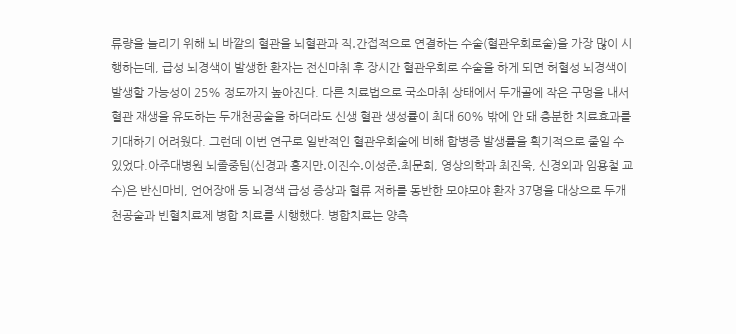류량을 늘리기 위해 뇌 바깥의 혈관을 뇌혈관과 직․간접적으로 연결하는 수술(혈관우회로술)을 가장 많이 시행하는데, 급성 뇌경색이 발생한 환자는 전신마취 후 장시간 혈관우회로 수술을 하게 되면 허혈성 뇌경색이 발생할 가능성이 25% 정도까지 높아진다. 다른 치료법으로 국소마취 상태에서 두개골에 작은 구멍을 내서 혈관 재생을 유도하는 두개천공술을 하더라도 신생 혈관 생성률이 최대 60% 밖에 안 돼 충분한 치료효과를 기대하기 어려웠다. 그런데 이번 연구로 일반적인 혈관우회술에 비해 합병증 발생률을 획기적으로 줄일 수 있었다.아주대병원 뇌졸중팀(신경과 홍지만․이진수․이성준․최문희, 영상의학과 최진욱, 신경외과 임용철 교수)은 반신마비, 언어장애 등 뇌경색 급성 증상과 혈류 저하를 동반한 모야모야 환자 37명을 대상으로 두개천공술과 빈혈치료제 병합 치료를 시행했다. 병합치료는 양측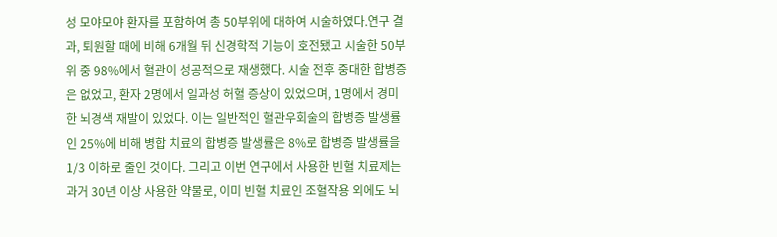성 모야모야 환자를 포함하여 총 50부위에 대하여 시술하였다.연구 결과, 퇴원할 때에 비해 6개월 뒤 신경학적 기능이 호전됐고 시술한 50부위 중 98%에서 혈관이 성공적으로 재생했다. 시술 전후 중대한 합병증은 없었고, 환자 2명에서 일과성 허혈 증상이 있었으며, 1명에서 경미한 뇌경색 재발이 있었다. 이는 일반적인 혈관우회술의 합병증 발생률인 25%에 비해 병합 치료의 합병증 발생률은 8%로 합병증 발생률을 1/3 이하로 줄인 것이다. 그리고 이번 연구에서 사용한 빈혈 치료제는 과거 30년 이상 사용한 약물로, 이미 빈혈 치료인 조혈작용 외에도 뇌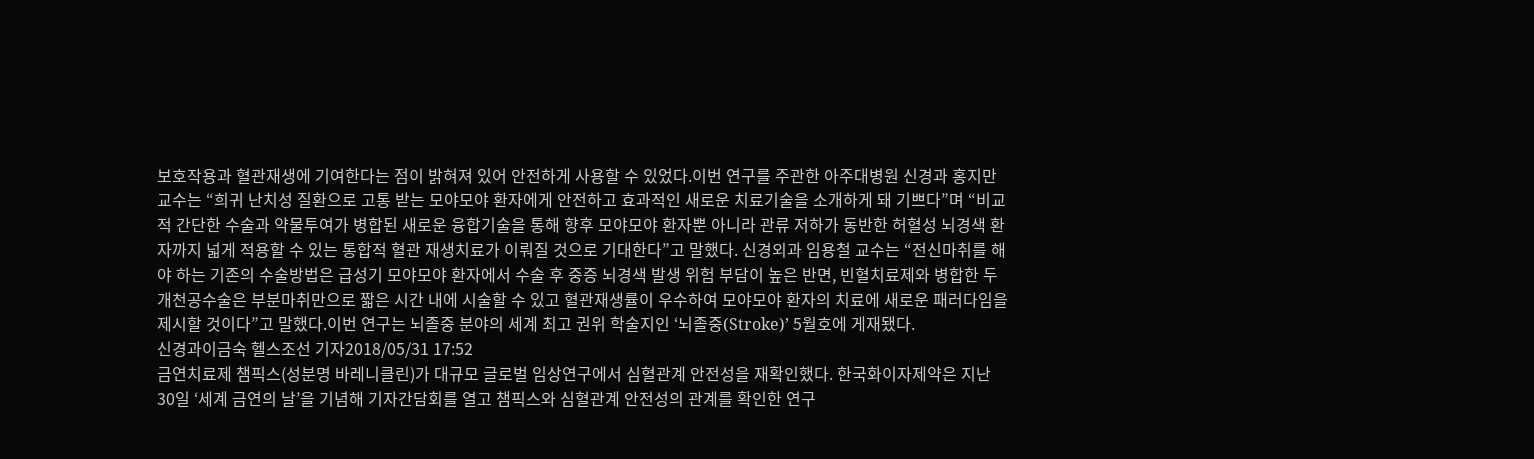보호작용과 혈관재생에 기여한다는 점이 밝혀져 있어 안전하게 사용할 수 있었다.이번 연구를 주관한 아주대병원 신경과 홍지만 교수는 “희귀 난치성 질환으로 고통 받는 모야모야 환자에게 안전하고 효과적인 새로운 치료기술을 소개하게 돼 기쁘다”며 “비교적 간단한 수술과 약물투여가 병합된 새로운 융합기술을 통해 향후 모야모야 환자뿐 아니라 관류 저하가 동반한 허혈성 뇌경색 환자까지 넓게 적용할 수 있는 통합적 혈관 재생치료가 이뤄질 것으로 기대한다”고 말했다. 신경외과 임용철 교수는 “전신마취를 해야 하는 기존의 수술방법은 급성기 모야모야 환자에서 수술 후 중증 뇌경색 발생 위험 부담이 높은 반면, 빈혈치료제와 병합한 두개천공수술은 부분마취만으로 짧은 시간 내에 시술할 수 있고 혈관재생률이 우수하여 모야모야 환자의 치료에 새로운 패러다임을 제시할 것이다”고 말했다.이번 연구는 뇌졸중 분야의 세계 최고 권위 학술지인 ‘뇌졸중(Stroke)’ 5월호에 게재됐다.
신경과이금숙 헬스조선 기자2018/05/31 17:52
금연치료제 챔픽스(성분명 바레니클린)가 대규모 글로벌 임상연구에서 심혈관계 안전성을 재확인했다. 한국화이자제약은 지난 30일 ‘세계 금연의 날’을 기념해 기자간담회를 열고 챔픽스와 심혈관계 안전성의 관계를 확인한 연구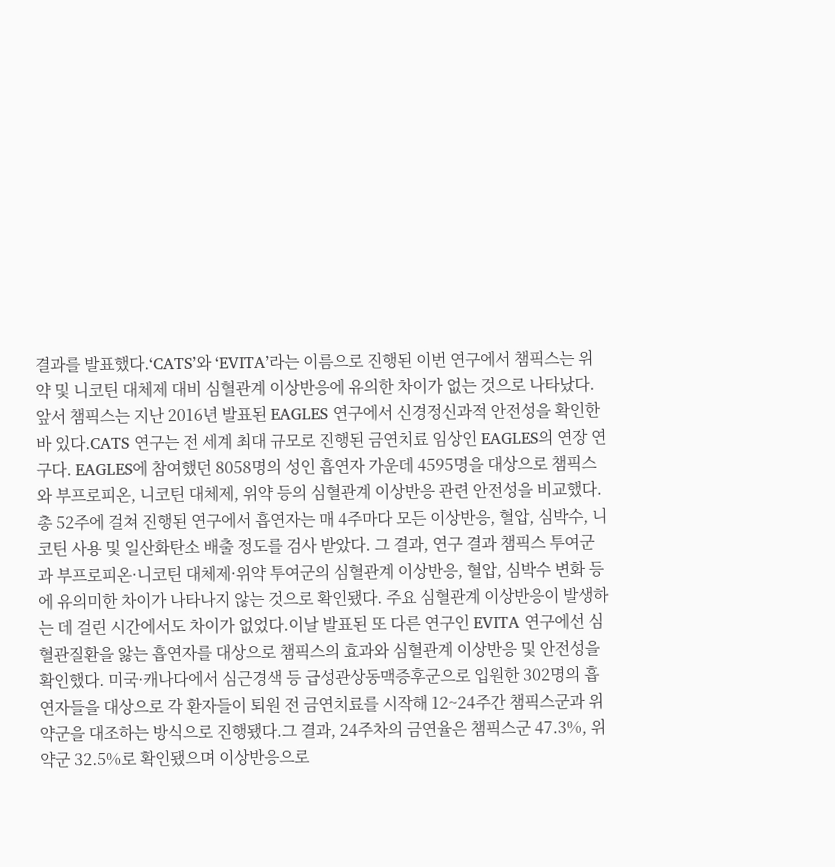결과를 발표했다.‘CATS’와 ‘EVITA’라는 이름으로 진행된 이번 연구에서 챔픽스는 위약 및 니코틴 대체제 대비 심혈관계 이상반응에 유의한 차이가 없는 것으로 나타났다. 앞서 챔픽스는 지난 2016년 발표된 EAGLES 연구에서 신경정신과적 안전성을 확인한 바 있다.CATS 연구는 전 세계 최대 규모로 진행된 금연치료 임상인 EAGLES의 연장 연구다. EAGLES에 참여했던 8058명의 성인 흡연자 가운데 4595명을 대상으로 챔픽스와 부프로피온, 니코틴 대체제, 위약 등의 심혈관계 이상반응 관련 안전성을 비교했다. 총 52주에 걸쳐 진행된 연구에서 흡연자는 매 4주마다 모든 이상반응, 혈압, 심박수, 니코틴 사용 및 일산화탄소 배출 정도를 검사 받았다. 그 결과, 연구 결과 챔픽스 투여군과 부프로피온·니코틴 대체제·위약 투여군의 심혈관계 이상반응, 혈압, 심박수 변화 등에 유의미한 차이가 나타나지 않는 것으로 확인됐다. 주요 심혈관계 이상반응이 발생하는 데 걸린 시간에서도 차이가 없었다.이날 발표된 또 다른 연구인 EVITA 연구에선 심혈관질환을 앓는 흡연자를 대상으로 챔픽스의 효과와 심혈관계 이상반응 및 안전성을 확인했다. 미국·캐나다에서 심근경색 등 급성관상동맥증후군으로 입원한 302명의 흡연자들을 대상으로 각 환자들이 퇴원 전 금연치료를 시작해 12~24주간 챔픽스군과 위약군을 대조하는 방식으로 진행됐다.그 결과, 24주차의 금연율은 챔픽스군 47.3%, 위약군 32.5%로 확인됐으며 이상반응으로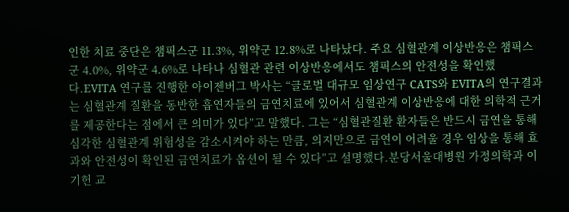인한 치료 중단은 챔픽스군 11.3%, 위약군 12.8%로 나타났다. 주요 심혈관계 이상반응은 챔픽스군 4.0%, 위약군 4.6%로 나타나 심혈관 관련 이상반응에서도 챔픽스의 안전성을 확인했다.EVITA 연구를 진행한 아이젠버그 박사는 “글로벌 대규모 임상연구 CATS와 EVITA의 연구결과는 심혈관계 질환을 동반한 흡연자들의 금연치료에 있어서 심혈관계 이상반응에 대한 의학적 근거를 제공한다는 점에서 큰 의미가 있다”고 말했다. 그는 “심혈관질환 환자들은 반드시 금연을 통해 심각한 심혈관계 위험성을 감소시켜야 하는 만큼, 의지만으로 금연이 어려울 경우 임상을 통해 효과와 안전성이 확인된 금연치료가 옵션이 될 수 있다”고 설명했다.분당서울대병원 가정의학과 이기헌 교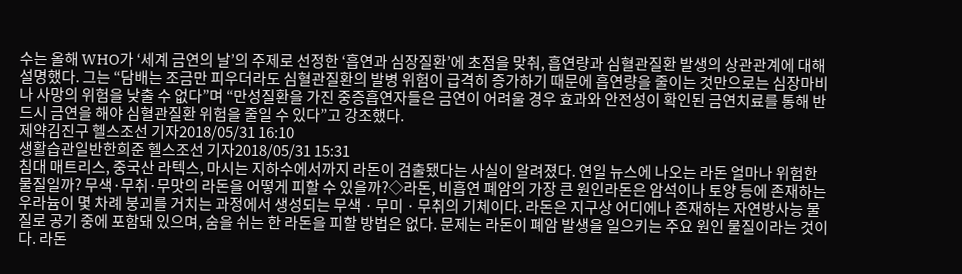수는 올해 WHO가 ‘세계 금연의 날’의 주제로 선정한 ‘흡연과 심장질환’에 초점을 맞춰, 흡연량과 심혈관질환 발생의 상관관계에 대해 설명했다. 그는 “담배는 조금만 피우더라도 심혈관질환의 발병 위험이 급격히 증가하기 때문에 흡연량을 줄이는 것만으로는 심장마비나 사망의 위험을 낮출 수 없다”며 “만성질환을 가진 중증흡연자들은 금연이 어려울 경우 효과와 안전성이 확인된 금연치료를 통해 반드시 금연을 해야 심혈관질환 위험을 줄일 수 있다”고 강조했다.
제약김진구 헬스조선 기자2018/05/31 16:10
생활습관일반한희준 헬스조선 기자2018/05/31 15:31
침대 매트리스, 중국산 라텍스, 마시는 지하수에서까지 라돈이 검출됐다는 사실이 알려졌다. 연일 뉴스에 나오는 라돈 얼마나 위험한 물질일까? 무색·무취·무맛의 라돈을 어떻게 피할 수 있을까?◇라돈, 비흡연 폐암의 가장 큰 원인라돈은 암석이나 토양 등에 존재하는 우라늄이 몇 차례 붕괴를 거치는 과정에서 생성되는 무색 · 무미 · 무취의 기체이다. 라돈은 지구상 어디에나 존재하는 자연방사능 물질로 공기 중에 포함돼 있으며, 숨을 쉬는 한 라돈을 피할 방법은 없다. 문제는 라돈이 폐암 발생을 일으키는 주요 원인 물질이라는 것이다. 라돈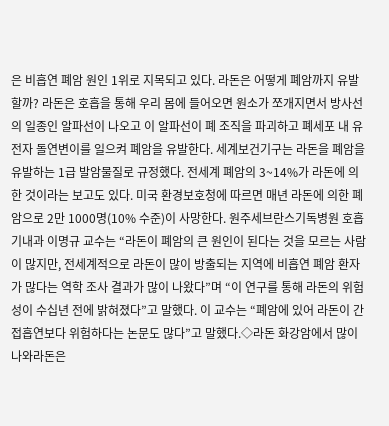은 비흡연 폐암 원인 1위로 지목되고 있다. 라돈은 어떻게 폐암까지 유발할까? 라돈은 호흡을 통해 우리 몸에 들어오면 원소가 쪼개지면서 방사선의 일종인 알파선이 나오고 이 알파선이 폐 조직을 파괴하고 폐세포 내 유전자 돌연변이를 일으켜 폐암을 유발한다. 세계보건기구는 라돈을 폐암을 유발하는 1급 발암물질로 규정했다. 전세계 폐암의 3~14%가 라돈에 의한 것이라는 보고도 있다. 미국 환경보호청에 따르면 매년 라돈에 의한 폐암으로 2만 1000명(10% 수준)이 사망한다. 원주세브란스기독병원 호흡기내과 이명규 교수는 “라돈이 폐암의 큰 원인이 된다는 것을 모르는 사람이 많지만, 전세계적으로 라돈이 많이 방출되는 지역에 비흡연 폐암 환자가 많다는 역학 조사 결과가 많이 나왔다”며 “이 연구를 통해 라돈의 위험성이 수십년 전에 밝혀졌다”고 말했다. 이 교수는 “폐암에 있어 라돈이 간접흡연보다 위험하다는 논문도 많다”고 말했다.◇라돈 화강암에서 많이 나와라돈은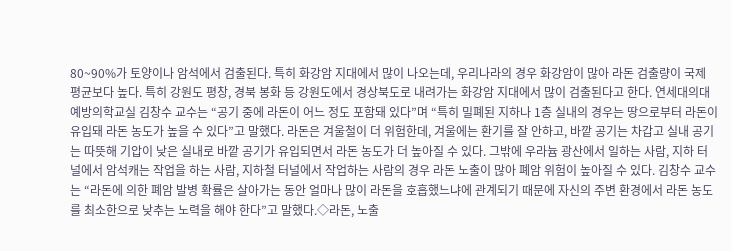80~90%가 토양이나 암석에서 검출된다. 특히 화강암 지대에서 많이 나오는데, 우리나라의 경우 화강암이 많아 라돈 검출량이 국제 평균보다 높다. 특히 강원도 평창, 경북 봉화 등 강원도에서 경상북도로 내려가는 화강암 지대에서 많이 검출된다고 한다. 연세대의대 예방의학교실 김창수 교수는 “공기 중에 라돈이 어느 정도 포함돼 있다”며 “특히 밀폐된 지하나 1층 실내의 경우는 땅으로부터 라돈이 유입돼 라돈 농도가 높을 수 있다”고 말했다. 라돈은 겨울철이 더 위험한데, 겨울에는 환기를 잘 안하고, 바깥 공기는 차갑고 실내 공기는 따뜻해 기압이 낮은 실내로 바깥 공기가 유입되면서 라돈 농도가 더 높아질 수 있다. 그밖에 우라늄 광산에서 일하는 사람, 지하 터널에서 암석캐는 작업을 하는 사람, 지하철 터널에서 작업하는 사람의 경우 라돈 노출이 많아 폐암 위험이 높아질 수 있다. 김창수 교수는 “라돈에 의한 폐암 발병 확률은 살아가는 동안 얼마나 많이 라돈을 호흡했느냐에 관계되기 때문에 자신의 주변 환경에서 라돈 농도를 최소한으로 낮추는 노력을 해야 한다”고 말했다.◇라돈, 노출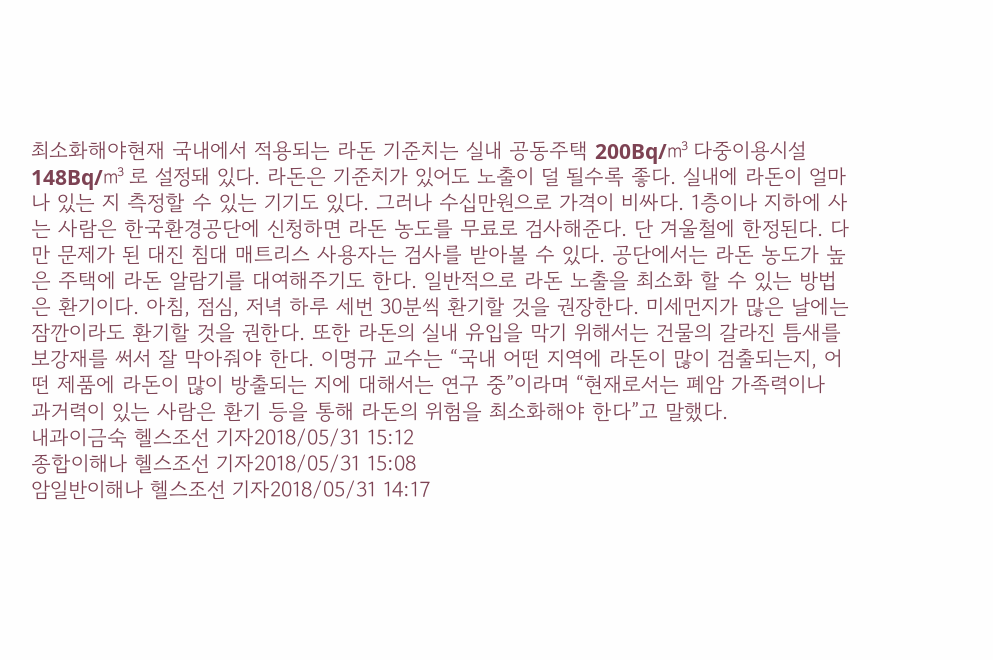최소화해야현재 국내에서 적용되는 라돈 기준치는 실내 공동주택 200Bq/㎥ 다중이용시설 148Bq/㎥ 로 설정돼 있다. 라돈은 기준치가 있어도 노출이 덜 될수록 좋다. 실내에 라돈이 얼마나 있는 지 측정할 수 있는 기기도 있다. 그러나 수십만원으로 가격이 비싸다. 1층이나 지하에 사는 사람은 한국환경공단에 신청하면 라돈 농도를 무료로 검사해준다. 단 겨울철에 한정된다. 다만 문제가 된 대진 침대 매트리스 사용자는 검사를 받아볼 수 있다. 공단에서는 라돈 농도가 높은 주택에 라돈 알람기를 대여해주기도 한다. 일반적으로 라돈 노출을 최소화 할 수 있는 방법은 환기이다. 아침, 점심, 저녁 하루 세번 30분씩 환기할 것을 권장한다. 미세먼지가 많은 날에는 잠깐이라도 환기할 것을 권한다. 또한 라돈의 실내 유입을 막기 위해서는 건물의 갈라진 틈새를 보강재를 써서 잘 막아줘야 한다. 이명규 교수는 “국내 어떤 지역에 라돈이 많이 검출되는지, 어떤 제품에 라돈이 많이 방출되는 지에 대해서는 연구 중”이라며 “현재로서는 폐암 가족력이나 과거력이 있는 사람은 환기 등을 통해 라돈의 위험을 최소화해야 한다”고 말했다.
내과이금숙 헬스조선 기자2018/05/31 15:12
종합이해나 헬스조선 기자2018/05/31 15:08
암일반이해나 헬스조선 기자2018/05/31 14:17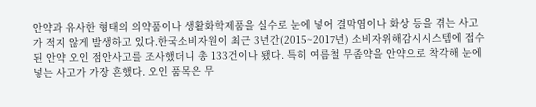안약과 유사한 형태의 의약품이나 생활화학제품을 실수로 눈에 넣어 결막염이나 화상 등을 겪는 사고가 적지 않게 발생하고 있다.한국소비자원이 최근 3년간(2015~2017년) 소비자위해감시시스템에 접수된 안약 오인 점안사고를 조사했더니 총 133건이나 됐다. 특히 여름철 무좀약을 안약으로 착각해 눈에 넣는 사고가 가장 흔했다. 오인 품목은 무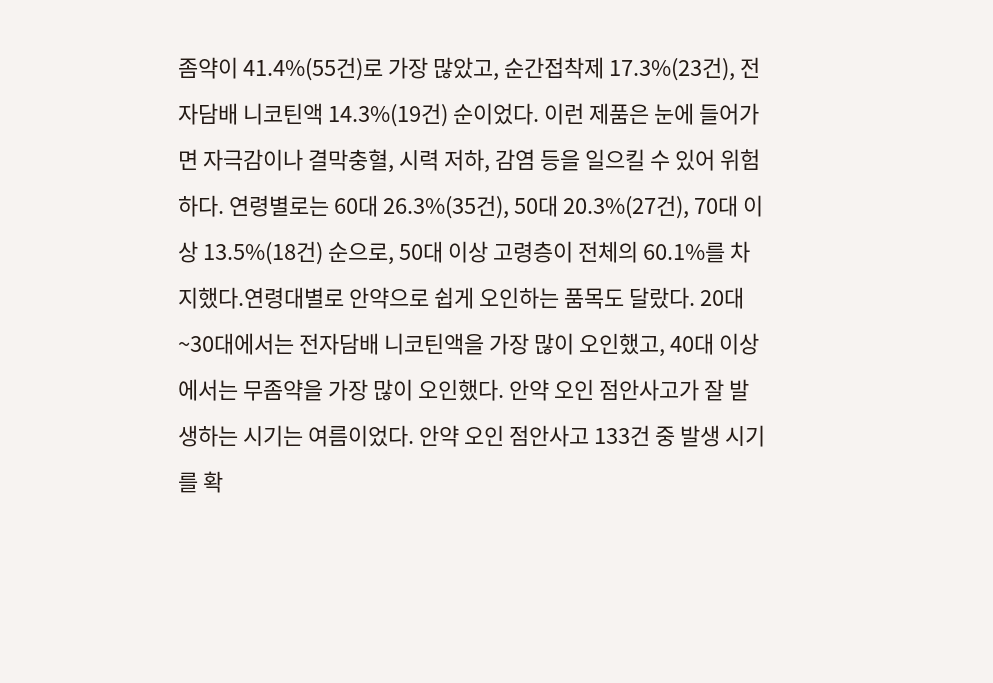좀약이 41.4%(55건)로 가장 많았고, 순간접착제 17.3%(23건), 전자담배 니코틴액 14.3%(19건) 순이었다. 이런 제품은 눈에 들어가면 자극감이나 결막충혈, 시력 저하, 감염 등을 일으킬 수 있어 위험하다. 연령별로는 60대 26.3%(35건), 50대 20.3%(27건), 70대 이상 13.5%(18건) 순으로, 50대 이상 고령층이 전체의 60.1%를 차지했다.연령대별로 안약으로 쉽게 오인하는 품목도 달랐다. 20대~30대에서는 전자담배 니코틴액을 가장 많이 오인했고, 40대 이상에서는 무좀약을 가장 많이 오인했다. 안약 오인 점안사고가 잘 발생하는 시기는 여름이었다. 안약 오인 점안사고 133건 중 발생 시기를 확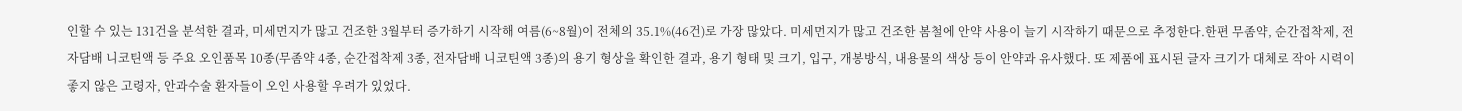인할 수 있는 131건을 분석한 결과, 미세먼지가 많고 건조한 3월부터 증가하기 시작해 여름(6~8월)이 전체의 35.1%(46건)로 가장 많았다. 미세먼지가 많고 건조한 봄철에 안약 사용이 늘기 시작하기 때문으로 추정한다.한편 무좀약, 순간접착제, 전자담배 니코틴액 등 주요 오인품목 10종(무좀약 4종, 순간접착제 3종, 전자담배 니코틴액 3종)의 용기 형상을 확인한 결과, 용기 형태 및 크기, 입구, 개봉방식, 내용물의 색상 등이 안약과 유사했다. 또 제품에 표시된 글자 크기가 대체로 작아 시력이 좋지 않은 고령자, 안과수술 환자들이 오인 사용할 우려가 있었다.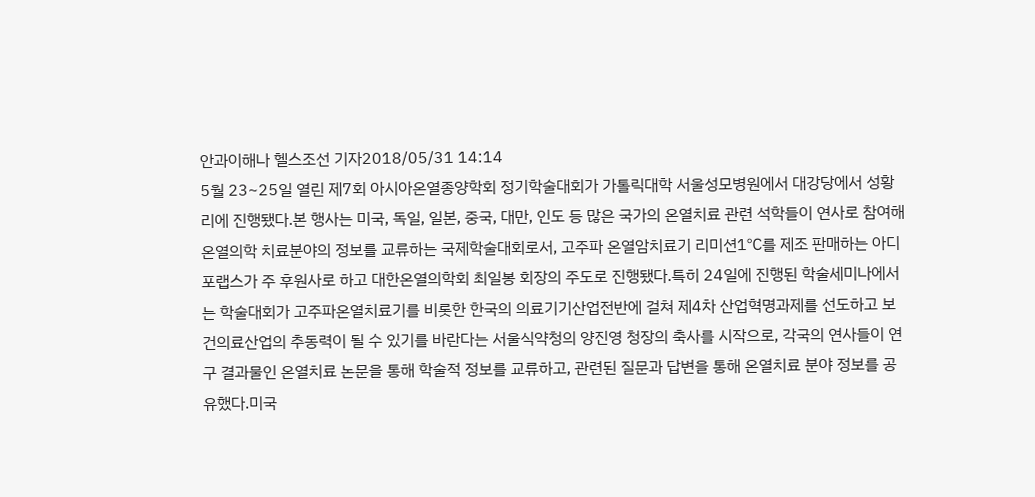안과이해나 헬스조선 기자2018/05/31 14:14
5월 23~25일 열린 제7회 아시아온열종양학회 정기학술대회가 가톨릭대학 서울성모병원에서 대강당에서 성황리에 진행됐다.본 행사는 미국, 독일, 일본, 중국, 대만, 인도 등 많은 국가의 온열치료 관련 석학들이 연사로 참여해 온열의학 치료분야의 정보를 교류하는 국제학술대회로서, 고주파 온열암치료기 리미션1℃를 제조 판매하는 아디포랩스가 주 후원사로 하고 대한온열의학회 최일봉 회장의 주도로 진행됐다.특히 24일에 진행된 학술세미나에서는 학술대회가 고주파온열치료기를 비롯한 한국의 의료기기산업전반에 걸쳐 제4차 산업혁명과제를 선도하고 보건의료산업의 추동력이 될 수 있기를 바란다는 서울식약청의 양진영 청장의 축사를 시작으로, 각국의 연사들이 연구 결과물인 온열치료 논문을 통해 학술적 정보를 교류하고, 관련된 질문과 답변을 통해 온열치료 분야 정보를 공유했다.미국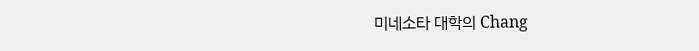미네소타 대학의 Chang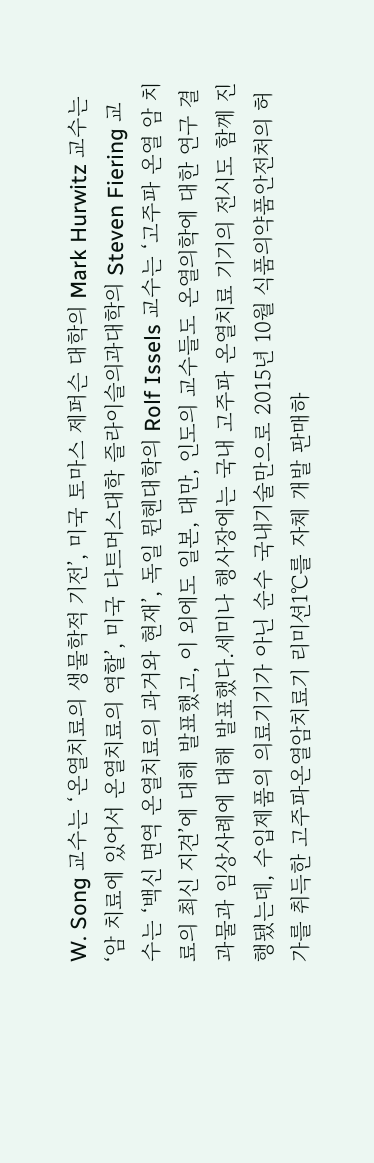W. Song 교수는 ‘온열치료의 생물학적 기전’, 미국 토마스 제퍼슨 대학의 Mark Hurwitz 교수는 ‘암 치료에 있어서 온열치료의 역할’, 미국 다트머스대학 즐라이슬의과대학의 Steven Fiering 교수는 ‘백신 면역 온열치료의 과거와 현재’, 독일 뮌헨대학의 Rolf Issels 교수는 ‘고주파 온열 암 치료의 최신 지견’에 대해 발표했고, 이 외에도 일본, 대만, 인도의 교수들도 온열의학에 대한 연구 결과물과 임상사례에 대해 발표했다.세미나 행사장에는 국내 고주파 온열치료 기기의 전시도 함께 진행됐는데, 수입제품의 의료기기가 아닌 순수 국내기술만으로 2015년 10월 식품의약품안전처의 허가를 취득한 고주파온열암치료기 리미션1℃를 자체 개발 판매하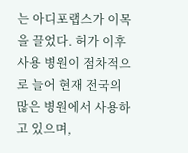는 아디포랩스가 이목을 끌었다. 허가 이후 사용 병원이 점차적으로 늘어 현재 전국의 많은 병원에서 사용하고 있으며,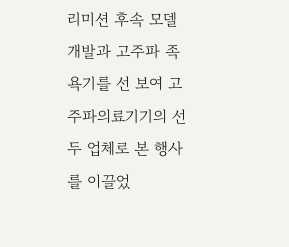리미션 후속 모델 개발과 고주파 족욕기를 선 보여 고주파의료기기의 선두 업체로 본 행사를 이끌었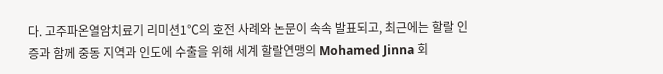다. 고주파온열암치료기 리미션1℃의 호전 사례와 논문이 속속 발표되고, 최근에는 할랄 인증과 함께 중동 지역과 인도에 수출을 위해 세계 할랄연맹의 Mohamed Jinna 회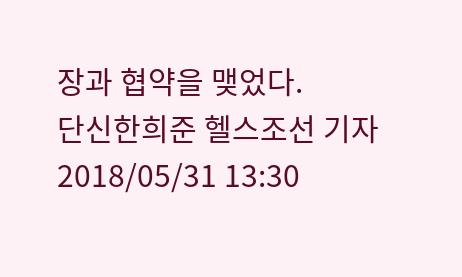장과 협약을 맺었다.
단신한희준 헬스조선 기자2018/05/31 13:30